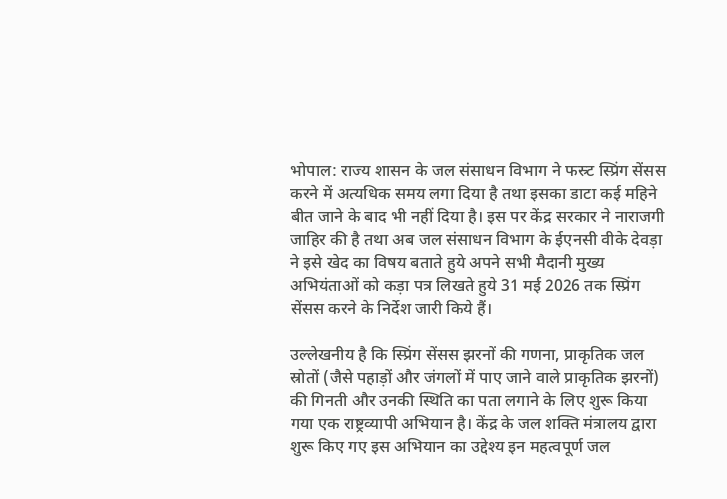भोपाल: राज्य शासन के जल संसाधन विभाग ने फस्र्ट स्प्रिंग सेंसस करने में अत्यधिक समय लगा दिया है तथा इसका डाटा कई महिने बीत जाने के बाद भी नहीं दिया है। इस पर केंद्र सरकार ने नाराजगी जाहिर की है तथा अब जल संसाधन विभाग के ईएनसी वीके देवड़ा ने इसे खेद का विषय बताते हुये अपने सभी मैदानी मुख्य अभियंताओं को कड़ा पत्र लिखते हुये 31 मई 2026 तक स्प्रिंग सेंसस करने के निर्देश जारी किये हैं।

उल्लेखनीय है कि स्प्रिंग सेंसस झरनों की गणना, प्राकृतिक जल स्रोतों (जैसे पहाड़ों और जंगलों में पाए जाने वाले प्राकृतिक झरनों) की गिनती और उनकी स्थिति का पता लगाने के लिए शुरू किया गया एक राष्ट्रव्यापी अभियान है। केंद्र के जल शक्ति मंत्रालय द्वारा शुरू किए गए इस अभियान का उद्देश्य इन महत्वपूर्ण जल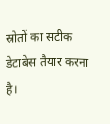स्रोतों का सटीक डेटाबेस तैयार करना है।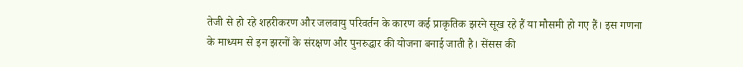तेजी से हो रहे शहरीकरण और जलवायु परिवर्तन के कारण कई प्राकृतिक झरने सूख रहे हैं या मौसमी हो गए हैं। इस गणना के माध्यम से इन झरनों के संरक्षण और पुनरुद्धार की योजना बनाई जाती है। सेंसस की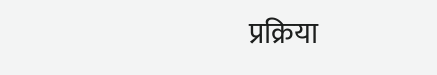प्रक्रिया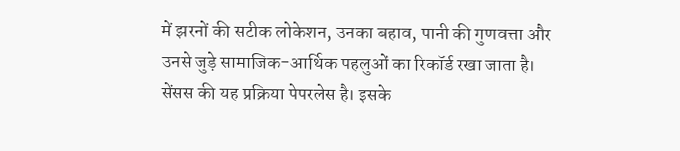में झरनों की सटीक लोकेशन, उनका बहाव, पानी की गुणवत्ता और उनसे जुड़े सामाजिक-आर्थिक पहलुओं का रिकॉर्ड रखा जाता है। सेंसस की यह प्रक्रिया पेपरलेस है। इसके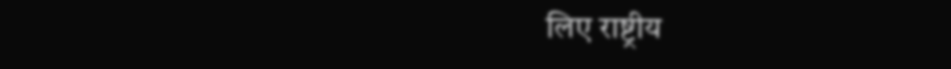लिए राष्ट्रीय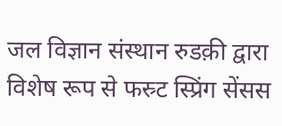जल विज्ञान संस्थान रुडक़ी द्वारा विशेष रूप से फस्र्ट स्प्रिंग सेंसस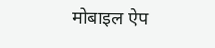मोबाइल ऐप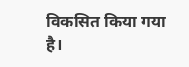विकसित किया गया है।